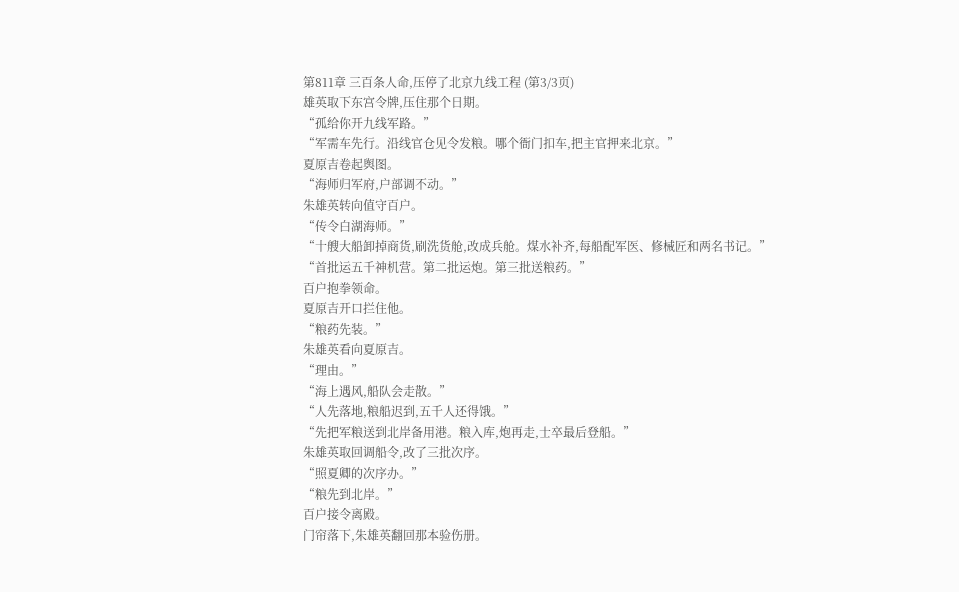第811章 三百条人命,压停了北京九线工程 (第3/3页)
雄英取下东宫令牌,压住那个日期。
“孤给你开九线军路。”
“军需车先行。沿线官仓见令发粮。哪个衙门扣车,把主官押来北京。”
夏原吉卷起舆图。
“海师归军府,户部调不动。”
朱雄英转向值守百户。
“传令白湖海师。”
“十艘大船卸掉商货,刷洗货舱,改成兵舱。煤水补齐,每船配军医、修械匠和两名书记。”
“首批运五千神机营。第二批运炮。第三批送粮药。”
百户抱拳领命。
夏原吉开口拦住他。
“粮药先装。”
朱雄英看向夏原吉。
“理由。”
“海上遇风,船队会走散。”
“人先落地,粮船迟到,五千人还得饿。”
“先把军粮送到北岸备用港。粮入库,炮再走,士卒最后登船。”
朱雄英取回调船令,改了三批次序。
“照夏卿的次序办。”
“粮先到北岸。”
百户接令离殿。
门帘落下,朱雄英翻回那本验伤册。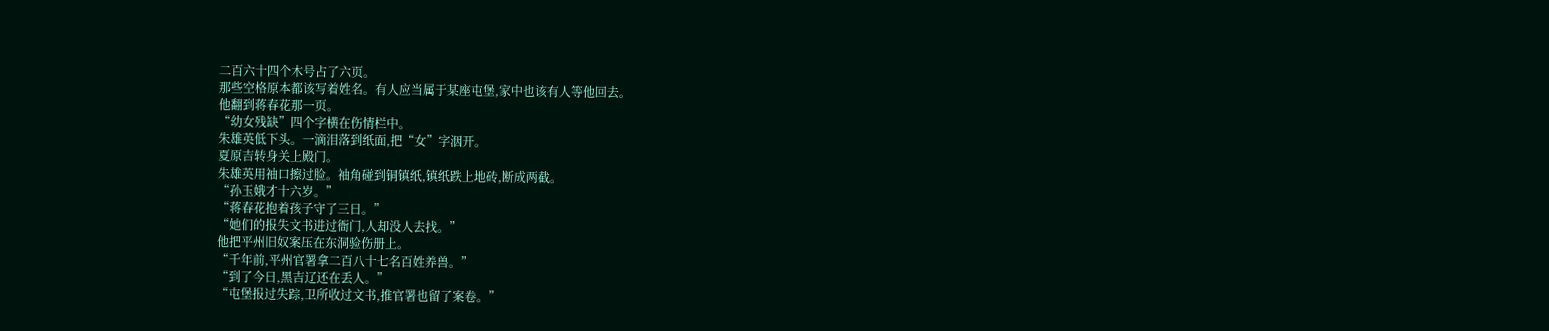二百六十四个木号占了六页。
那些空格原本都该写着姓名。有人应当属于某座屯堡,家中也该有人等他回去。
他翻到蒋春花那一页。
“幼女残缺”四个字横在伤情栏中。
朱雄英低下头。一滴泪落到纸面,把“女”字洇开。
夏原吉转身关上殿门。
朱雄英用袖口擦过脸。袖角碰到铜镇纸,镇纸跌上地砖,断成两截。
“孙玉娥才十六岁。”
“蒋春花抱着孩子守了三日。”
“她们的报失文书进过衙门,人却没人去找。”
他把平州旧奴案压在东洞验伤册上。
“千年前,平州官署拿二百八十七名百姓养兽。”
“到了今日,黑吉辽还在丢人。”
“屯堡报过失踪,卫所收过文书,推官署也留了案卷。”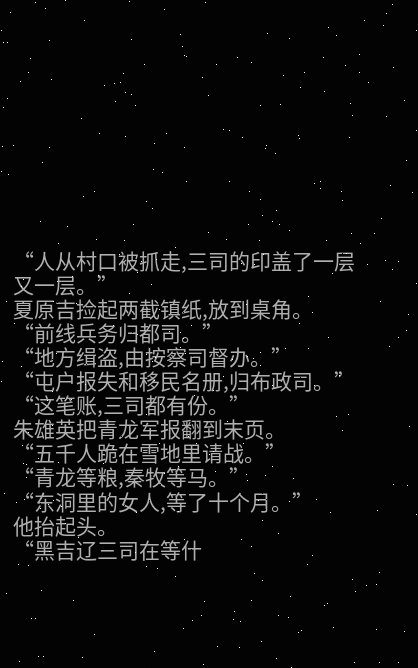“人从村口被抓走,三司的印盖了一层又一层。”
夏原吉捡起两截镇纸,放到桌角。
“前线兵务归都司。”
“地方缉盗,由按察司督办。”
“屯户报失和移民名册,归布政司。”
“这笔账,三司都有份。”
朱雄英把青龙军报翻到末页。
“五千人跪在雪地里请战。”
“青龙等粮,秦牧等马。”
“东洞里的女人,等了十个月。”
他抬起头。
“黑吉辽三司在等什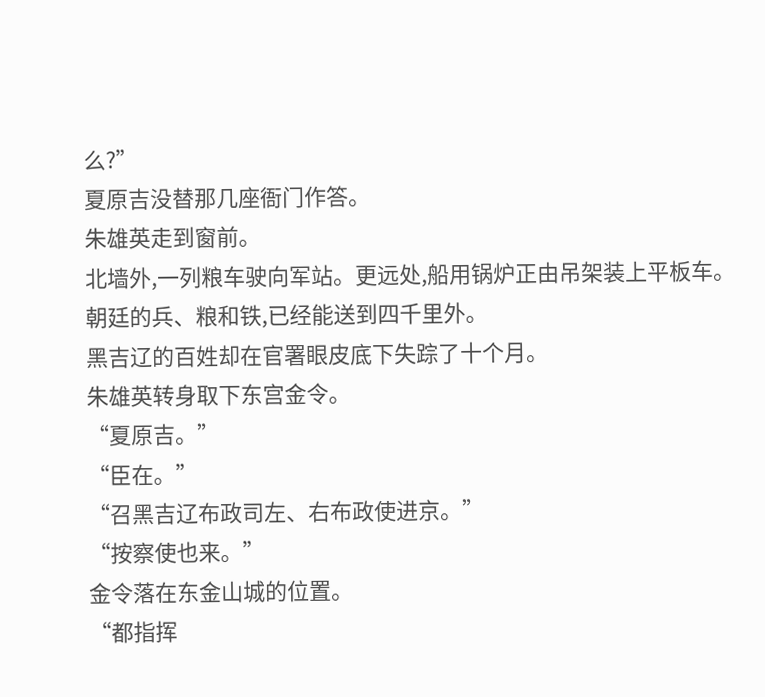么?”
夏原吉没替那几座衙门作答。
朱雄英走到窗前。
北墙外,一列粮车驶向军站。更远处,船用锅炉正由吊架装上平板车。
朝廷的兵、粮和铁,已经能送到四千里外。
黑吉辽的百姓却在官署眼皮底下失踪了十个月。
朱雄英转身取下东宫金令。
“夏原吉。”
“臣在。”
“召黑吉辽布政司左、右布政使进京。”
“按察使也来。”
金令落在东金山城的位置。
“都指挥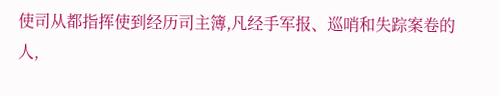使司从都指挥使到经历司主簿,凡经手军报、巡哨和失踪案卷的人,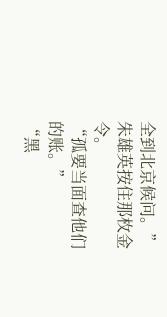全到北京候问。”
朱雄英按住那枚金令。
“孤要当面查他们的账。”
“黑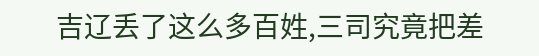吉辽丢了这么多百姓,三司究竟把差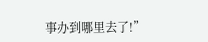事办到哪里去了!”